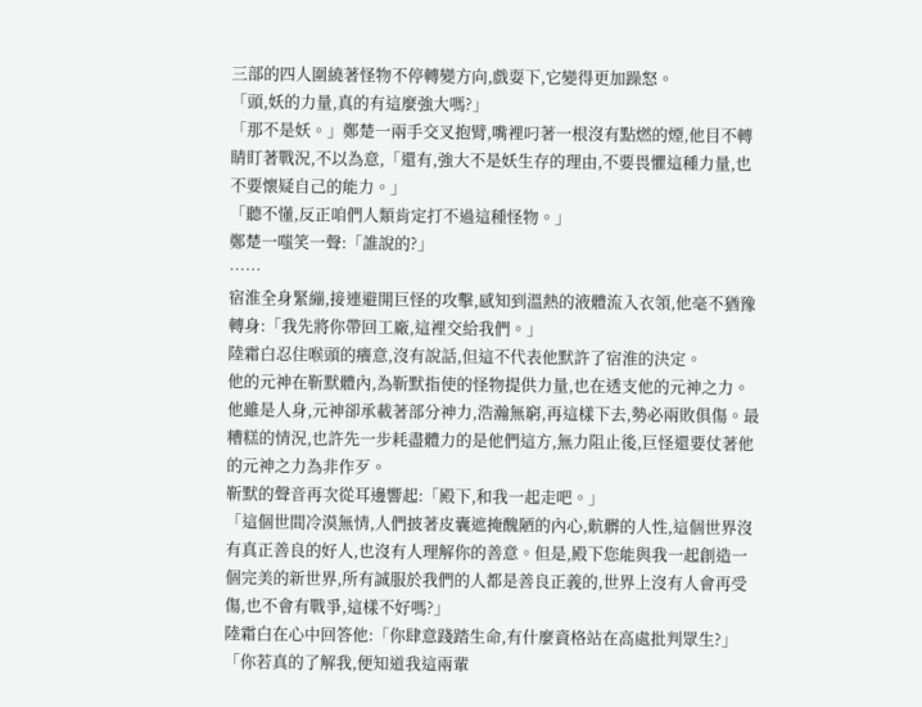三部的四人圍繞著怪物不停轉變方向,戲耍下,它變得更加躁怒。
「頭,妖的力量,真的有這麼強大嗎?」
「那不是妖。」鄭楚一兩手交叉抱臂,嘴裡叼著一根沒有點燃的煙,他目不轉睛盯著戰況,不以為意,「還有,強大不是妖生存的理由,不要畏懼這種力量,也不要懷疑自己的能力。」
「聽不懂,反正咱們人類肯定打不過這種怪物。」
鄭楚一嗤笑一聲:「誰說的?」
……
宿淮全身緊繃,接連避開巨怪的攻擊,感知到溫熱的液體流入衣領,他毫不猶豫轉身:「我先將你帶回工廠,這裡交給我們。」
陸霜白忍住喉頭的癢意,沒有說話,但這不代表他默許了宿淮的決定。
他的元神在靳默體內,為靳默指使的怪物提供力量,也在透支他的元神之力。
他雖是人身,元神卻承載著部分神力,浩瀚無窮,再這樣下去,勢必兩敗俱傷。最糟糕的情況,也許先一步耗盡體力的是他們這方,無力阻止後,巨怪還要仗著他的元神之力為非作歹。
靳默的聲音再次從耳邊響起:「殿下,和我一起走吧。」
「這個世間冷漠無情,人們披著皮囊遮掩醜陋的內心,骯髒的人性,這個世界沒有真正善良的好人,也沒有人理解你的善意。但是,殿下您能與我一起創造一個完美的新世界,所有誠服於我們的人都是善良正義的,世界上沒有人會再受傷,也不會有戰爭,這樣不好嗎?」
陸霜白在心中回答他:「你肆意踐踏生命,有什麼資格站在高處批判眾生?」
「你若真的了解我,便知道我這兩輩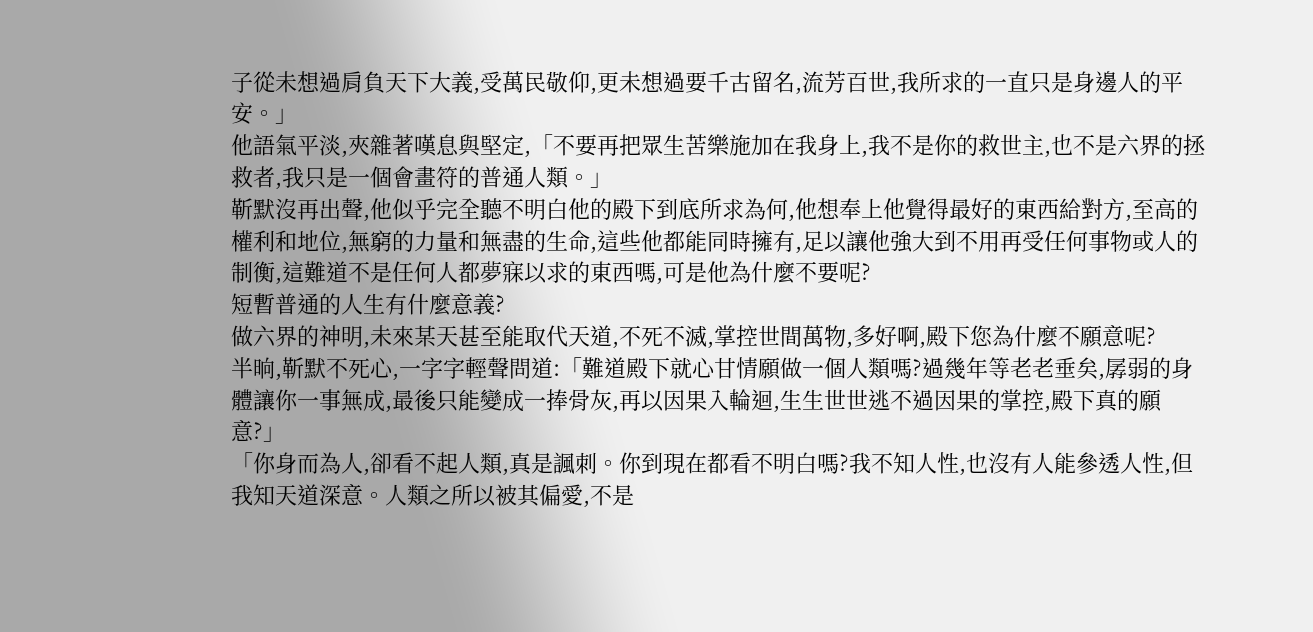子從未想過肩負天下大義,受萬民敬仰,更未想過要千古留名,流芳百世,我所求的一直只是身邊人的平安。」
他語氣平淡,夾雜著嘆息與堅定,「不要再把眾生苦樂施加在我身上,我不是你的救世主,也不是六界的拯救者,我只是一個會畫符的普通人類。」
靳默沒再出聲,他似乎完全聽不明白他的殿下到底所求為何,他想奉上他覺得最好的東西給對方,至高的權利和地位,無窮的力量和無盡的生命,這些他都能同時擁有,足以讓他強大到不用再受任何事物或人的制衡,這難道不是任何人都夢寐以求的東西嗎,可是他為什麼不要呢?
短暫普通的人生有什麼意義?
做六界的神明,未來某天甚至能取代天道,不死不滅,掌控世間萬物,多好啊,殿下您為什麼不願意呢?
半晌,靳默不死心,一字字輕聲問道:「難道殿下就心甘情願做一個人類嗎?過幾年等老老垂矣,孱弱的身體讓你一事無成,最後只能變成一捧骨灰,再以因果入輪迴,生生世世逃不過因果的掌控,殿下真的願意?」
「你身而為人,卻看不起人類,真是諷刺。你到現在都看不明白嗎?我不知人性,也沒有人能參透人性,但我知天道深意。人類之所以被其偏愛,不是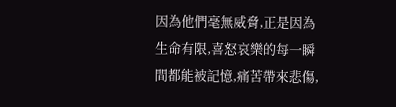因為他們毫無威脅,正是因為生命有限,喜怒哀樂的每一瞬間都能被記憶,痛苦帶來悲傷,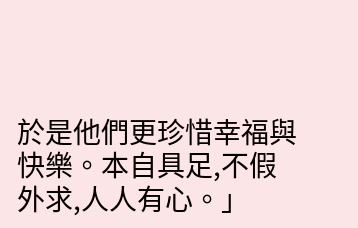於是他們更珍惜幸福與快樂。本自具足,不假外求,人人有心。」